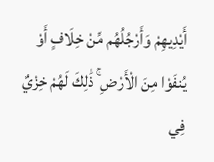أَيْدِيهِمْ وَأَرْجُلُهُم مِّنْ خِلَافٍ أَوْ يُنفَوْا مِنَ الْأَرْضِ ۚ ذَٰلِكَ لَهُمْ خِزْيٌ فِي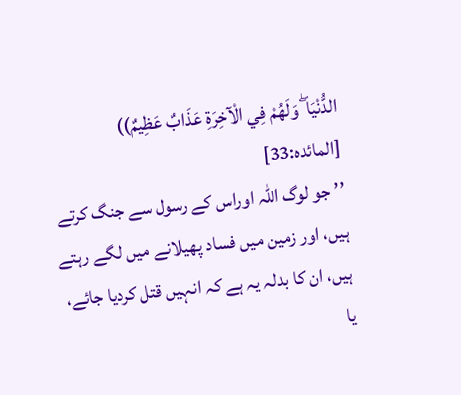الدُّنْيَا ۖ وَلَهُمْ فِي الْآخِرَةِ عَذَابٌ عَظِيمٌ))
[المائدہ:33]
’’ جو لوگ اللہ اوراس کے رسول سے جنگ کرتے ہیں، اور زمین میں فساد پھیلانے میں لگے رہتے ہیں، ان کا بدلہ یہ ہے کہ انہیں قتل کردیا جائے، یا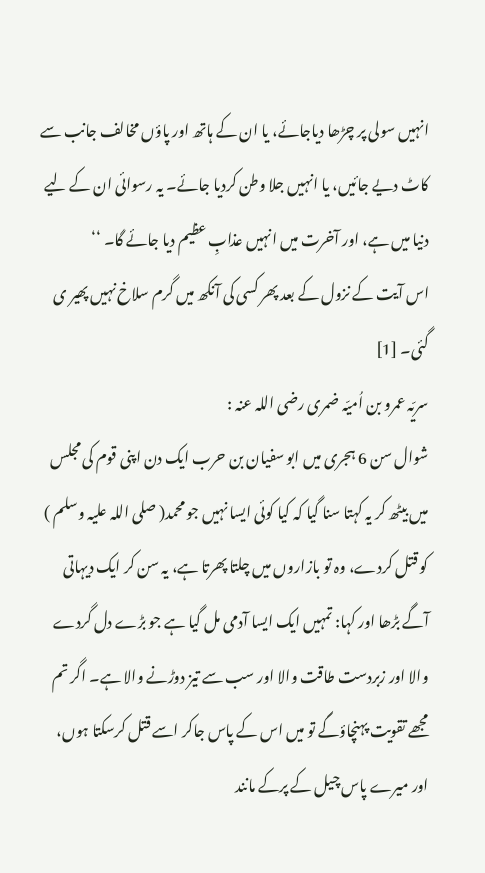انہیں سولی پر چڑھا دیاجائے، یا ان کے ہاتھ اور پاؤں مخالف جانب سے کاٹ دیے جائیں، یا انہیں جلا وطن کردیا جائے۔ یہ رسوائی ان کے لیے دنیا میں ہے، اور آخرت میں انہیں عذابِ عظیم دیا جائے گا۔ ‘‘
اس آیت کے نزول کے بعد پھر کسی کی آنکھ میں گرم سلاخ نہیں پھیر ی گئی۔ [1]
سریّہ عمرو بن اُمیّہ ضمری رضی اللہ عنہ :
شوال سن 6 ہجری میں ابو سفیان بن حرب ایک دن اپنی قوم کی مجلس میں بیٹھ کر یہ کہتا سنا گیا کہ کیا کوئی ایسا نہیں جو محمد( صلی اللہ علیہ وسلم ) کو قتل کردے، وہ تو بازاروں میں چلتا پھرتا ہے، یہ سن کر ایک دیہاتی آگے بڑھا اور کہا: تمہیں ایک ایسا آدمی مل گیا ہے جو بڑے دل گردے والا اور زبردست طاقت والا اور سب سے تیز دوڑنے والا ہے۔ اگر تم مجھے تقویت پہنچاؤگے تو میں اس کے پاس جاکر اسے قتل کرسکتا ہوں، اور میرے پاس چیل کے پرکے مانند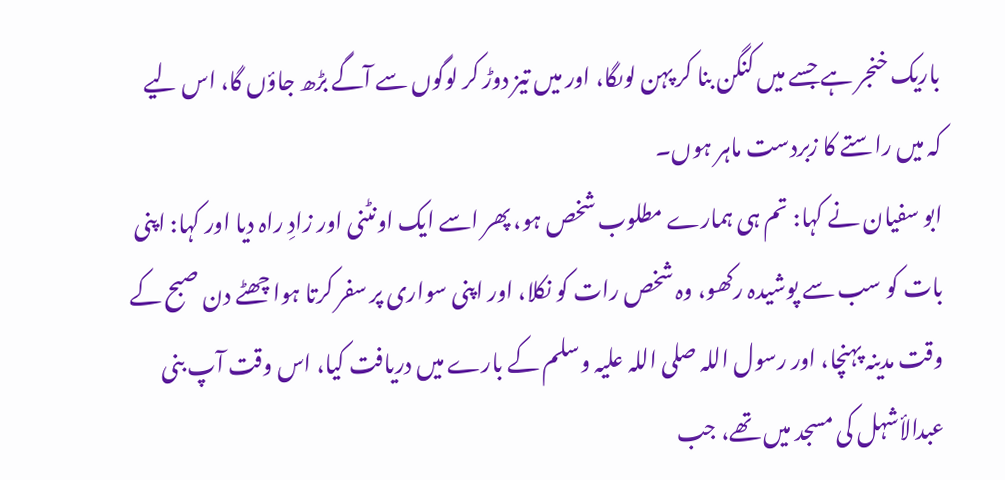باریک خنجر ہے جسے میں کنگن بنا کر پہن لوںگا، اور میں تیز دوڑ کر لوگوں سے آگے بڑھ جاؤں گا، اس لیے کہ میں راستے کا زبردست ماہر ہوں۔
ابو سفیان نے کہا: تم ہی ہمارے مطلوب شخص ہو، پھر اسے ایک اونٹنی اور زادِ راہ دیا اور کہا: اپنی بات کو سب سے پوشیدہ رکھو، وہ شخص رات کو نکلا، اور اپنی سواری پر سفر کرتا ہوا چھٹے دن صبح کے وقت مدینہ پہنچا، اور رسول اللہ صلی اللہ علیہ وسلم کے بارے میں دریافت کیا، اس وقت آپ بنی عبدالأشہل کی مسجد میں تھے، جب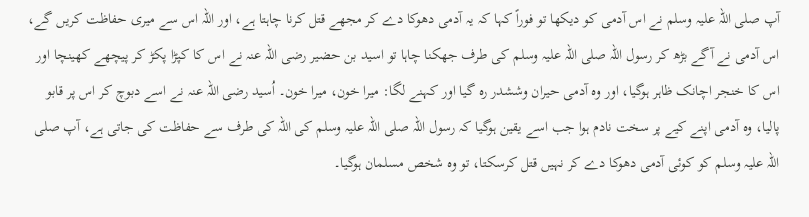آپ صلی اللہ علیہ وسلم نے اس آدمی کو دیکھا تو فوراً کہا کہ یہ آدمی دھوکا دے کر مجھے قتل کرنا چاہتا ہے، اور اللہ اس سے میری حفاظت کریں گے، اس آدمی نے آگے بڑھ کر رسول اللہ صلی اللہ علیہ وسلم کی طرف جھکنا چاہا تو اسید بن حضیر رضی اللہ عنہ نے اس کا کپڑا پکڑ کر پیچھے کھینچا اور اس کا خنجر اچانک ظاہر ہوگیا، اور وہ آدمی حیران وششدر رہ گیا اور کہنے لگا: میرا خون، میرا خون۔ اُسید رضی اللہ عنہ نے اسے دبوچ کر اس پر قابو پالیا، وہ آدمی اپنے کیے پر سخت نادم ہوا جب اسے یقین ہوگیا کہ رسول اللہ صلی اللہ علیہ وسلم کی اللہ کی طرف سے حفاظت کی جاتی ہے، آپ صلی اللہ علیہ وسلم کو کوئی آدمی دھوکا دے کر نہیں قتل کرسکتا، تو وہ شخص مسلمان ہوگیا۔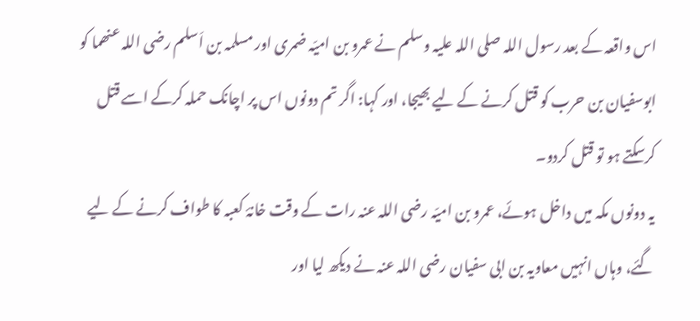اس واقعہ کے بعد رسول اللہ صلی اللہ علیہ وسلم نے عمرو بن امیّہ ضمری اور مسلمہ بن اَسلم رضی اللہ عنھما کو ابوسفیان بن حرب کو قتل کرنے کے لیے بھیجا، اور کہا: اگر تم دونوں اس پر اچانک حملہ کرکے اسے قتل کرسکتے ہو تو قتل کردو۔
یہ دونوں مکہ میں داخل ہوئے، عمرو بن امیّہ رضی اللہ عنہ رات کے وقت خانۂ کعبہ کا طواف کرنے کے لیے گئے، وہاں انہیں معاویہ بن ابی سفیان رضی اللہ عنہ نے دیکھ لیا اور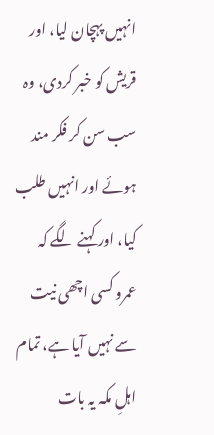انہیں پہچان لیا، اور قریش کو خبر کردی، وہ سب سن کر فکر مند ہوئے اور انہیں طلب کیا، اور کہنے لگے کہ عمرو کسی اچھی نیت سے نہیں آیا ہے، تمام اہلِ مکہ یہ بات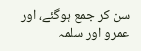سن کر جمع ہوگئے، اور عمرو اور سلمہ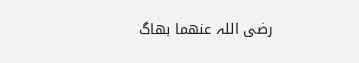رضی اللہ عنھما بھاگ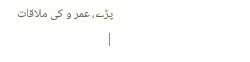پڑے، عمر و کی ملاقات
|